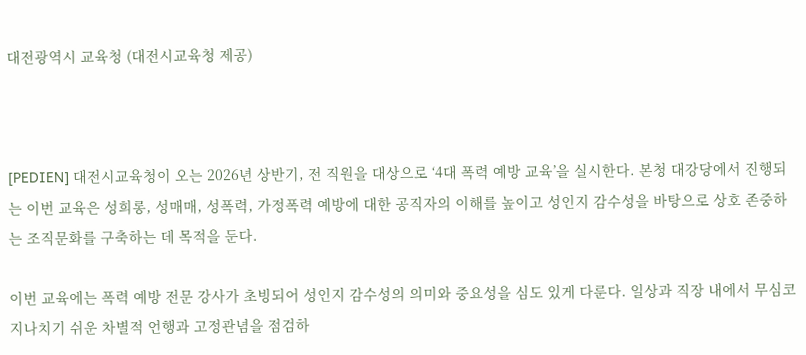대전광역시 교육청 (대전시교육청 제공)



[PEDIEN] 대전시교육청이 오는 2026년 상반기, 전 직원을 대상으로 ‘4대 폭력 예방 교육’을 실시한다. 본청 대강당에서 진행되는 이번 교육은 성희롱, 성매매, 성폭력, 가정폭력 예방에 대한 공직자의 이해를 높이고 성인지 감수성을 바탕으로 상호 존중하는 조직문화를 구축하는 데 목적을 둔다.

이번 교육에는 폭력 예방 전문 강사가 초빙되어 성인지 감수성의 의미와 중요성을 심도 있게 다룬다. 일상과 직장 내에서 무심코 지나치기 쉬운 차별적 언행과 고정관념을 점검하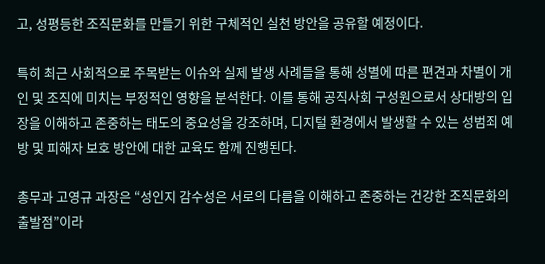고, 성평등한 조직문화를 만들기 위한 구체적인 실천 방안을 공유할 예정이다.

특히 최근 사회적으로 주목받는 이슈와 실제 발생 사례들을 통해 성별에 따른 편견과 차별이 개인 및 조직에 미치는 부정적인 영향을 분석한다. 이를 통해 공직사회 구성원으로서 상대방의 입장을 이해하고 존중하는 태도의 중요성을 강조하며, 디지털 환경에서 발생할 수 있는 성범죄 예방 및 피해자 보호 방안에 대한 교육도 함께 진행된다.

총무과 고영규 과장은 “성인지 감수성은 서로의 다름을 이해하고 존중하는 건강한 조직문화의 출발점”이라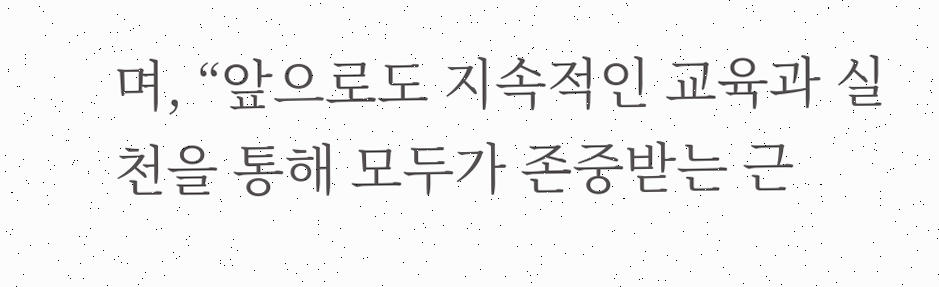며, “앞으로도 지속적인 교육과 실천을 통해 모두가 존중받는 근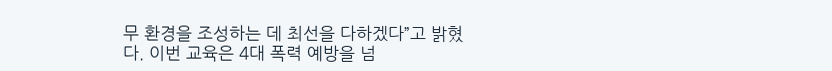무 환경을 조성하는 데 최선을 다하겠다”고 밝혔다. 이번 교육은 4대 폭력 예방을 넘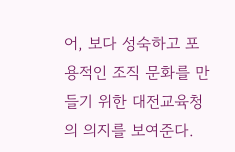어, 보다 성숙하고 포용적인 조직 문화를 만들기 위한 대전교육청의 의지를 보여준다.